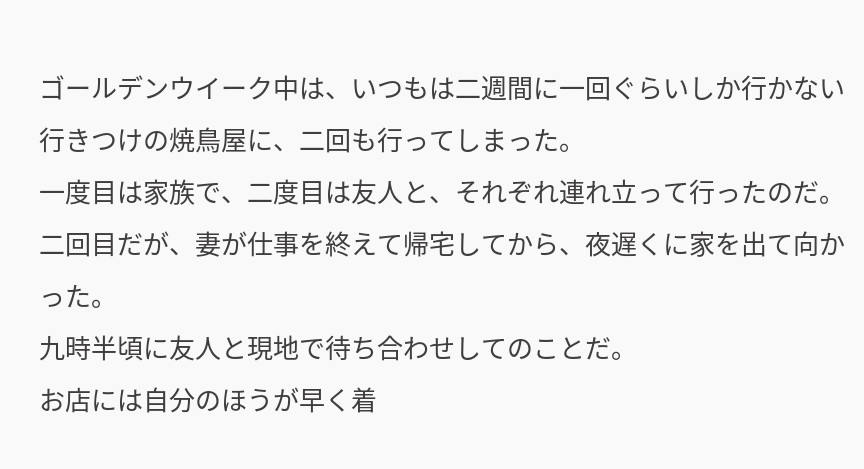ゴールデンウイーク中は、いつもは二週間に一回ぐらいしか行かない
行きつけの焼鳥屋に、二回も行ってしまった。
一度目は家族で、二度目は友人と、それぞれ連れ立って行ったのだ。
二回目だが、妻が仕事を終えて帰宅してから、夜遅くに家を出て向かった。
九時半頃に友人と現地で待ち合わせしてのことだ。
お店には自分のほうが早く着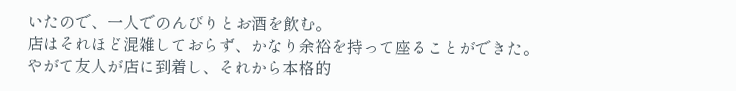いたので、一人でのんびりとお酒を飲む。
店はそれほど混雑しておらず、かなり余裕を持って座ることができた。
やがて友人が店に到着し、それから本格的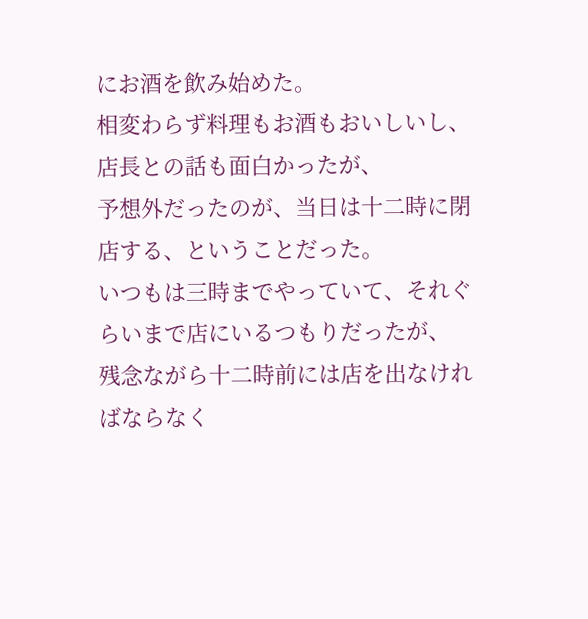にお酒を飲み始めた。
相変わらず料理もお酒もおいしいし、店長との話も面白かったが、
予想外だったのが、当日は十二時に閉店する、ということだった。
いつもは三時までやっていて、それぐらいまで店にいるつもりだったが、
残念ながら十二時前には店を出なければならなく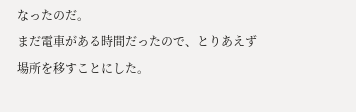なったのだ。
まだ電車がある時間だったので、とりあえず場所を移すことにした。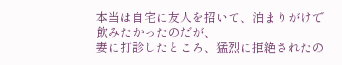本当は自宅に友人を招いて、泊まりがけで飲みたかったのだが、
妻に打診したところ、猛烈に拒絶されたの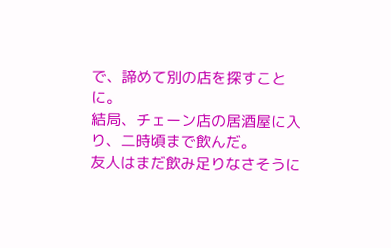で、諦めて別の店を探すことに。
結局、チェーン店の居酒屋に入り、二時頃まで飲んだ。
友人はまだ飲み足りなさそうに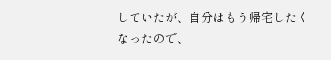していたが、自分はもう帰宅したくなったので、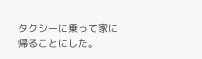タクシーに乗って家に帰ることにした。